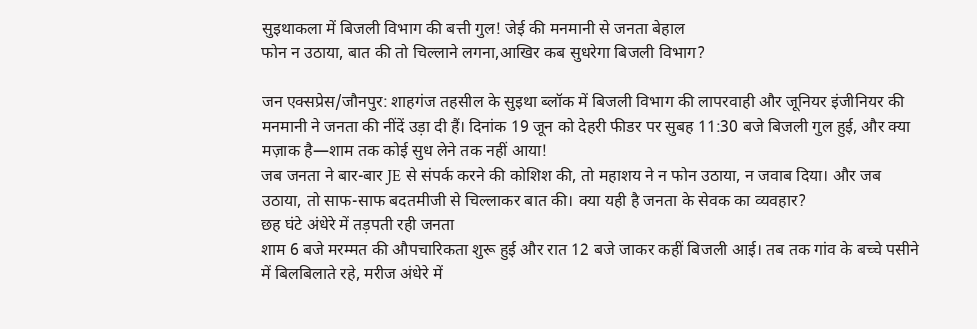सुइथाकला में बिजली विभाग की बत्ती गुल! जेई की मनमानी से जनता बेहाल
फोन न उठाया, बात की तो चिल्लाने लगना,आखिर कब सुधरेगा बिजली विभाग?

जन एक्सप्रेस/जौनपुर: शाहगंज तहसील के सुइथा ब्लॉक में बिजली विभाग की लापरवाही और जूनियर इंजीनियर की मनमानी ने जनता की नींदें उड़ा दी हैं। दिनांक 19 जून को देहरी फीडर पर सुबह 11:30 बजे बिजली गुल हुई, और क्या मज़ाक है—शाम तक कोई सुध लेने तक नहीं आया!
जब जनता ने बार-बार JE से संपर्क करने की कोशिश की, तो महाशय ने न फोन उठाया, न जवाब दिया। और जब उठाया, तो साफ-साफ बदतमीजी से चिल्लाकर बात की। क्या यही है जनता के सेवक का व्यवहार?
छह घंटे अंधेरे में तड़पती रही जनता
शाम 6 बजे मरम्मत की औपचारिकता शुरू हुई और रात 12 बजे जाकर कहीं बिजली आई। तब तक गांव के बच्चे पसीने में बिलबिलाते रहे, मरीज अंधेरे में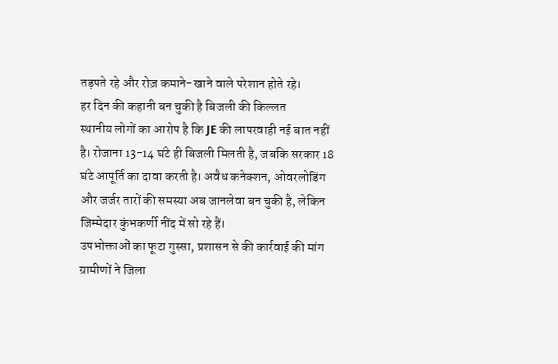तड़पते रहे और रोज़ कमाने-खाने वाले परेशान होते रहे।
हर दिन की कहानी बन चुकी है बिजली की किल्लत
स्थानीय लोगों का आरोप है कि JE की लापरवाही नई बात नहीं है। रोजाना 13-14 घंटे ही बिजली मिलती है, जबकि सरकार 18 घंटे आपूर्ति का दावा करती है। अवैध कनेक्शन, ओवरलोडिंग और जर्जर तारों की समस्या अब जानलेवा बन चुकी है, लेकिन जिम्मेदार कुंभकर्णी नींद में सो रहे हैं।
उपभोक्ताओं का फूटा गुस्सा, प्रशासन से की कार्रवाई की मांग
ग्रामीणों ने जिला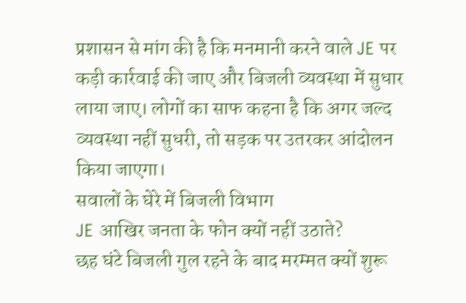प्रशासन से मांग की है कि मनमानी करने वाले JE पर कड़ी कार्रवाई की जाए और बिजली व्यवस्था में सुधार लाया जाए। लोगों का साफ कहना है कि अगर जल्द व्यवस्था नहीं सुधरी, तो सड़क पर उतरकर आंदोलन किया जाएगा।
सवालों के घेरे में बिजली विभाग
JE आखिर जनता के फोन क्यों नहीं उठाते?
छह घंटे बिजली गुल रहने के बाद मरम्मत क्यों शुरू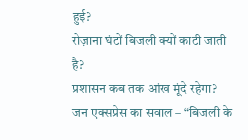हुई?
रोज़ाना घंटों बिजली क्यों काटी जाती है?
प्रशासन कब तक आंख मूंदे रहेगा?
जन एक्सप्रेस का सवाल – “बिजली के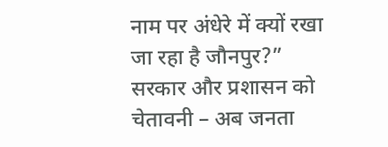नाम पर अंधेरे में क्यों रखा जा रहा है जौनपुर?”
सरकार और प्रशासन को चेतावनी – अब जनता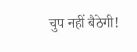चुप नहीं बैठेगी!